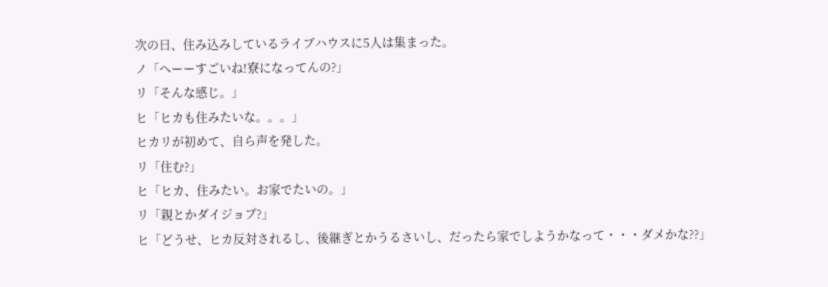次の日、住み込みしているライブハウスに5人は集まった。
ノ「へーーすごいね!寮になってんの?」
リ「そんな感じ。」
ヒ「ヒカも住みたいな。。。」
ヒカリが初めて、自ら声を発した。
リ「住む?」
ヒ「ヒカ、住みたい。お家でたいの。」
リ「親とかダイジョブ?」
ヒ「どうせ、ヒカ反対されるし、後継ぎとかうるさいし、だったら家でしようかなって・・・ダメかな??」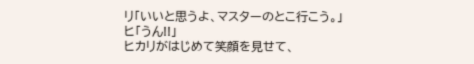リ「いいと思うよ、マスターのとこ行こう。」
ヒ「うん!!」
ヒカリがはじめて笑顔を見せて、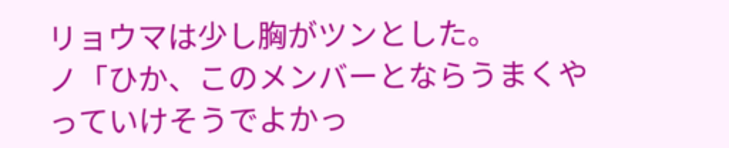リョウマは少し胸がツンとした。
ノ「ひか、このメンバーとならうまくやっていけそうでよかっ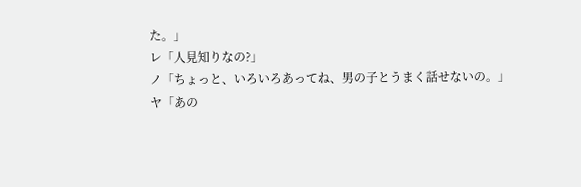た。」
レ「人見知りなの?」
ノ「ちょっと、いろいろあってね、男の子とうまく話せないの。」
ヤ「あの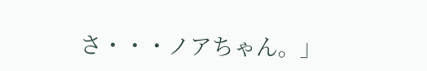さ・・・ノアちゃん。」